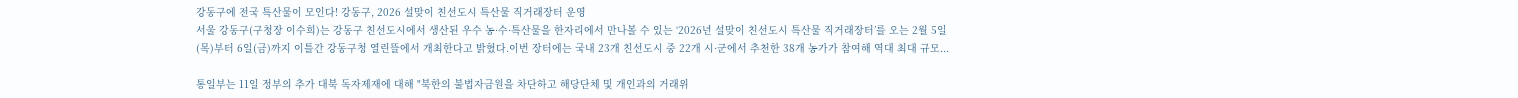강동구에 전국 특산물이 모인다! 강동구, 2026 설맞이 친선도시 특산물 직거래장터 운영
서울 강동구(구청장 이수희)는 강동구 친선도시에서 생산된 우수 농·수·특산물을 한자리에서 만나볼 수 있는 ‘2026년 설맞이 친선도시 특산물 직거래장터’를 오는 2월 5일(목)부터 6일(금)까지 이틀간 강동구청 열린뜰에서 개최한다고 밝혔다.이번 장터에는 국내 23개 친선도시 중 22개 시·군에서 추천한 38개 농가가 참여해 역대 최대 규모...

통일부는 11일 정부의 추가 대북 독자제재에 대해 "북한의 불법자금원을 차단하고 해당단체 및 개인과의 거래위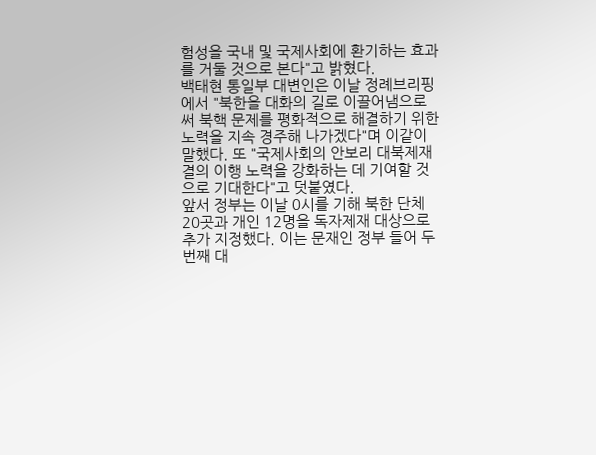험성을 국내 및 국제사회에 환기하는 효과를 거둘 것으로 본다"고 밝혔다.
백태현 통일부 대변인은 이날 정례브리핑에서 "북한을 대화의 길로 이끌어냄으로써 북핵 문제를 평화적으로 해결하기 위한 노력을 지속 경주해 나가겠다"며 이같이 말했다. 또 "국제사회의 안보리 대북제재 결의 이행 노력을 강화하는 데 기여할 것으로 기대한다"고 덧붙였다.
앞서 정부는 이날 0시를 기해 북한 단체 20곳과 개인 12명을 독자제재 대상으로 추가 지정했다. 이는 문재인 정부 들어 두 번째 대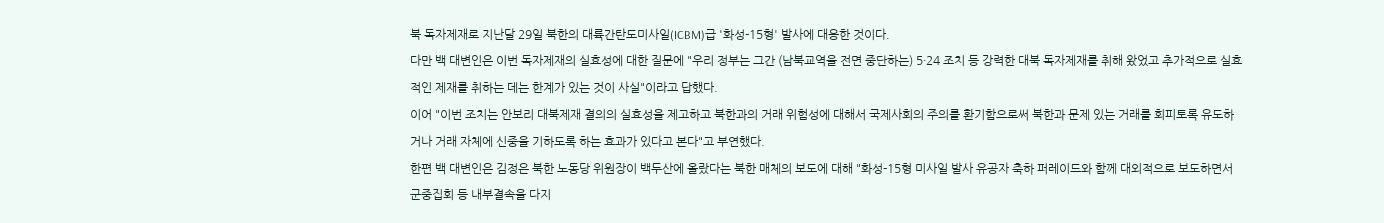북 독자제재로 지난달 29일 북한의 대륙간탄도미사일(ICBM)급 '화성-15형' 발사에 대응한 것이다.
다만 백 대변인은 이번 독자제재의 실효성에 대한 질문에 "우리 정부는 그간 (남북교역을 전면 중단하는) 5·24 조치 등 강력한 대북 독자제재를 취해 왔었고 추가적으로 실효적인 제재를 취하는 데는 한계가 있는 것이 사실"이라고 답했다.
이어 "이번 조치는 안보리 대북제재 결의의 실효성을 제고하고 북한과의 거래 위험성에 대해서 국제사회의 주의를 환기함으로써 북한과 문제 있는 거래를 회피토록 유도하거나 거래 자체에 신중을 기하도록 하는 효과가 있다고 본다"고 부연했다.
한편 백 대변인은 김정은 북한 노동당 위원장이 백두산에 올랐다는 북한 매체의 보도에 대해 "화성-15형 미사일 발사 유공자 축하 퍼레이드와 함께 대외적으로 보도하면서 군중집회 등 내부결속을 다지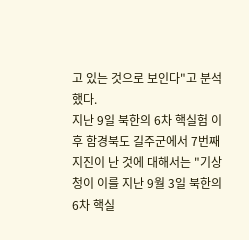고 있는 것으로 보인다"고 분석했다.
지난 9일 북한의 6차 핵실험 이후 함경북도 길주군에서 7번째 지진이 난 것에 대해서는 "기상청이 이를 지난 9월 3일 북한의 6차 핵실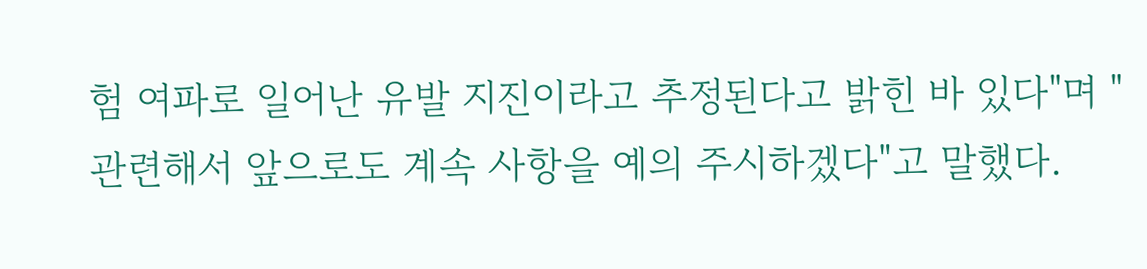험 여파로 일어난 유발 지진이라고 추정된다고 밝힌 바 있다"며 "관련해서 앞으로도 계속 사항을 예의 주시하겠다"고 말했다.